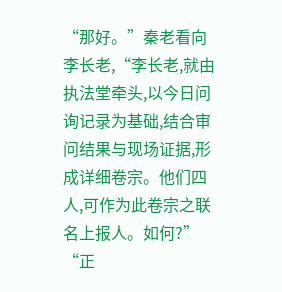“那好。”秦老看向李长老,“李长老,就由执法堂牵头,以今日问询记录为基础,结合审问结果与现场证据,形成详细卷宗。他们四人,可作为此卷宗之联名上报人。如何?”
“正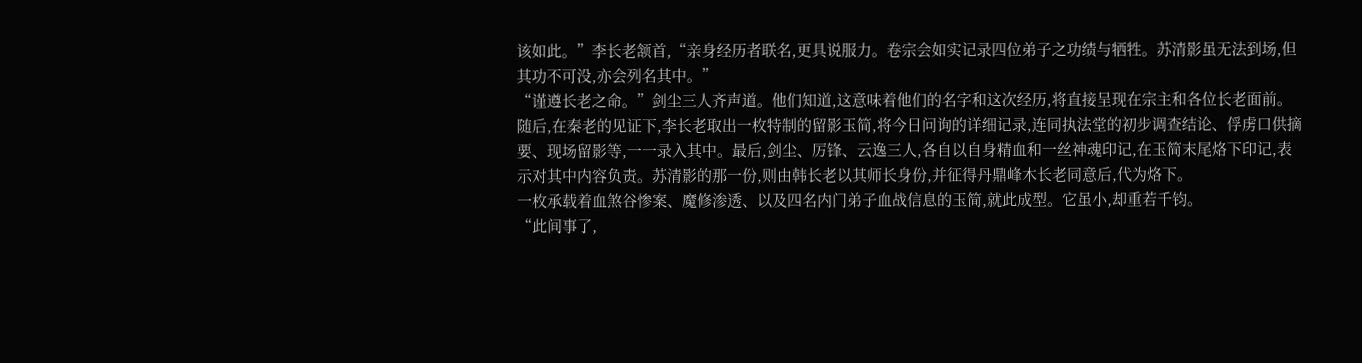该如此。”李长老颔首,“亲身经历者联名,更具说服力。卷宗会如实记录四位弟子之功绩与牺牲。苏清影虽无法到场,但其功不可没,亦会列名其中。”
“谨遵长老之命。”剑尘三人齐声道。他们知道,这意味着他们的名字和这次经历,将直接呈现在宗主和各位长老面前。
随后,在秦老的见证下,李长老取出一枚特制的留影玉简,将今日问询的详细记录,连同执法堂的初步调查结论、俘虏口供摘要、现场留影等,一一录入其中。最后,剑尘、厉锋、云逸三人,各自以自身精血和一丝神魂印记,在玉简末尾烙下印记,表示对其中内容负责。苏清影的那一份,则由韩长老以其师长身份,并征得丹鼎峰木长老同意后,代为烙下。
一枚承载着血煞谷惨案、魔修渗透、以及四名内门弟子血战信息的玉简,就此成型。它虽小,却重若千钧。
“此间事了,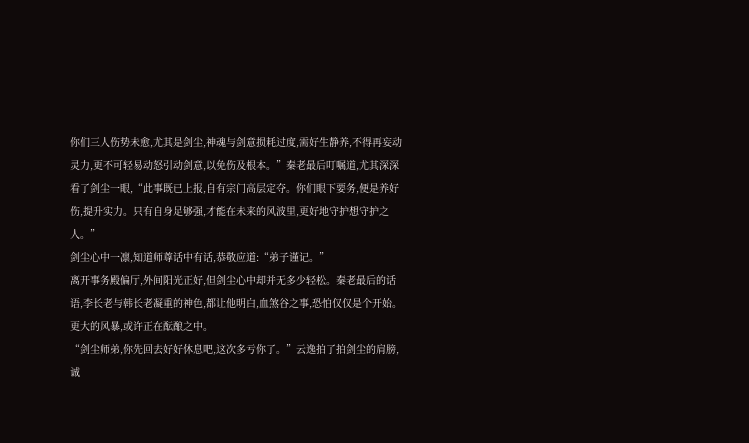你们三人伤势未愈,尤其是剑尘,神魂与剑意损耗过度,需好生静养,不得再妄动灵力,更不可轻易动怒引动剑意,以免伤及根本。”秦老最后叮嘱道,尤其深深看了剑尘一眼,“此事既已上报,自有宗门高层定夺。你们眼下要务,便是养好伤,提升实力。只有自身足够强,才能在未来的风波里,更好地守护想守护之人。”
剑尘心中一凛,知道师尊话中有话,恭敬应道:“弟子谨记。”
离开事务殿偏厅,外间阳光正好,但剑尘心中却并无多少轻松。秦老最后的话语,李长老与韩长老凝重的神色,都让他明白,血煞谷之事,恐怕仅仅是个开始。更大的风暴,或许正在酝酿之中。
“剑尘师弟,你先回去好好休息吧,这次多亏你了。”云逸拍了拍剑尘的肩膀,诚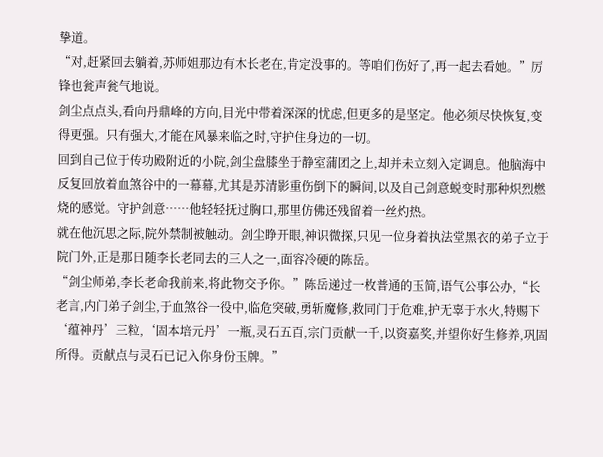挚道。
“对,赶紧回去躺着,苏师姐那边有木长老在,肯定没事的。等咱们伤好了,再一起去看她。”厉锋也瓮声瓮气地说。
剑尘点点头,看向丹鼎峰的方向,目光中带着深深的忧虑,但更多的是坚定。他必须尽快恢复,变得更强。只有强大,才能在风暴来临之时,守护住身边的一切。
回到自己位于传功殿附近的小院,剑尘盘膝坐于静室蒲团之上,却并未立刻入定调息。他脑海中反复回放着血煞谷中的一幕幕,尤其是苏清影重伤倒下的瞬间,以及自己剑意蜕变时那种炽烈燃烧的感觉。守护剑意……他轻轻抚过胸口,那里仿佛还残留着一丝灼热。
就在他沉思之际,院外禁制被触动。剑尘睁开眼,神识微探,只见一位身着执法堂黑衣的弟子立于院门外,正是那日随李长老同去的三人之一,面容冷硬的陈岳。
“剑尘师弟,李长老命我前来,将此物交予你。”陈岳递过一枚普通的玉简,语气公事公办,“长老言,内门弟子剑尘,于血煞谷一役中,临危突破,勇斩魔修,救同门于危难,护无辜于水火,特赐下‘蕴神丹’三粒,‘固本培元丹’一瓶,灵石五百,宗门贡献一千,以资嘉奖,并望你好生修养,巩固所得。贡献点与灵石已记入你身份玉牌。”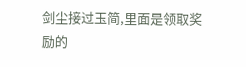剑尘接过玉简,里面是领取奖励的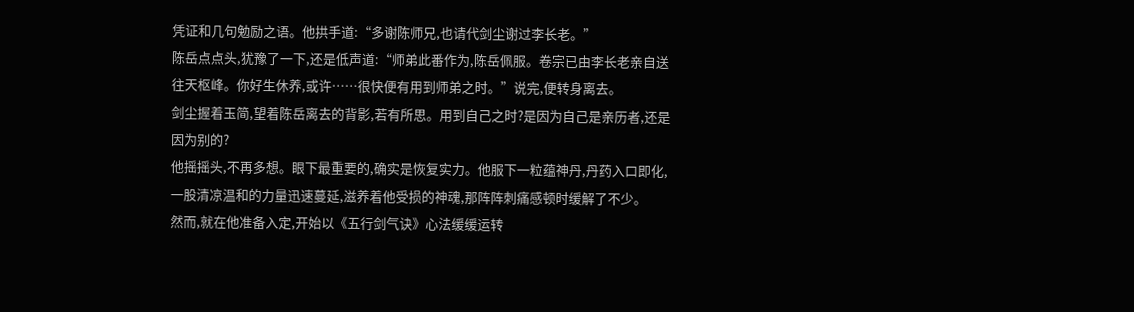凭证和几句勉励之语。他拱手道:“多谢陈师兄,也请代剑尘谢过李长老。”
陈岳点点头,犹豫了一下,还是低声道:“师弟此番作为,陈岳佩服。卷宗已由李长老亲自送往天枢峰。你好生休养,或许……很快便有用到师弟之时。”说完,便转身离去。
剑尘握着玉简,望着陈岳离去的背影,若有所思。用到自己之时?是因为自己是亲历者,还是因为别的?
他摇摇头,不再多想。眼下最重要的,确实是恢复实力。他服下一粒蕴神丹,丹药入口即化,一股清凉温和的力量迅速蔓延,滋养着他受损的神魂,那阵阵刺痛感顿时缓解了不少。
然而,就在他准备入定,开始以《五行剑气诀》心法缓缓运转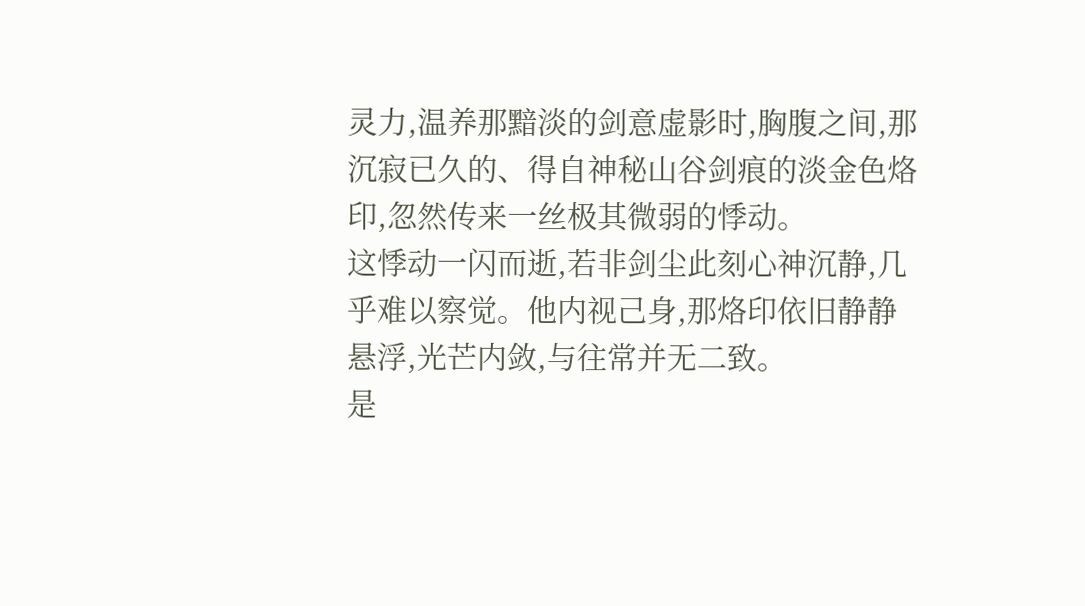灵力,温养那黯淡的剑意虚影时,胸腹之间,那沉寂已久的、得自神秘山谷剑痕的淡金色烙印,忽然传来一丝极其微弱的悸动。
这悸动一闪而逝,若非剑尘此刻心神沉静,几乎难以察觉。他内视己身,那烙印依旧静静悬浮,光芒内敛,与往常并无二致。
是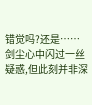错觉吗?还是……
剑尘心中闪过一丝疑惑,但此刻并非深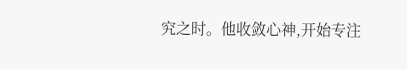究之时。他收敛心神,开始专注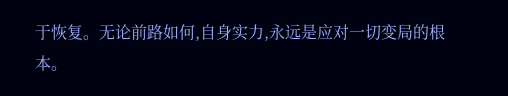于恢复。无论前路如何,自身实力,永远是应对一切变局的根本。